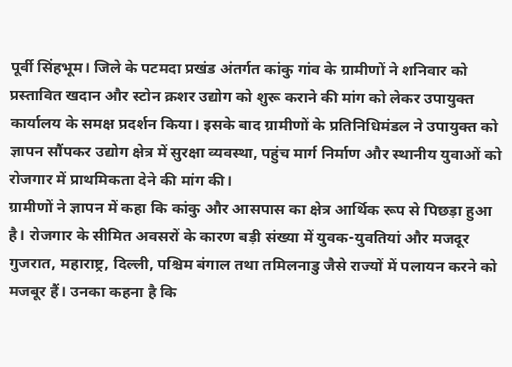पूर्वी सिंहभूम। जिले के पटमदा प्रखंड अंतर्गत कांकु गांव के ग्रामीणों ने शनिवार को प्रस्तावित खदान और स्टोन क्रशर उद्योग को शुरू कराने की मांग को लेकर उपायुक्त कार्यालय के समक्ष प्रदर्शन किया। इसके बाद ग्रामीणों के प्रतिनिधिमंडल ने उपायुक्त को ज्ञापन सौंपकर उद्योग क्षेत्र में सुरक्षा व्यवस्था, पहुंच मार्ग निर्माण और स्थानीय युवाओं को रोजगार में प्राथमिकता देने की मांग की।
ग्रामीणों ने ज्ञापन में कहा कि कांकु और आसपास का क्षेत्र आर्थिक रूप से पिछड़ा हुआ है। रोजगार के सीमित अवसरों के कारण बड़ी संख्या में युवक-युवतियां और मजदूर गुजरात, महाराष्ट्र, दिल्ली, पश्चिम बंगाल तथा तमिलनाडु जैसे राज्यों में पलायन करने को मजबूर हैं। उनका कहना है कि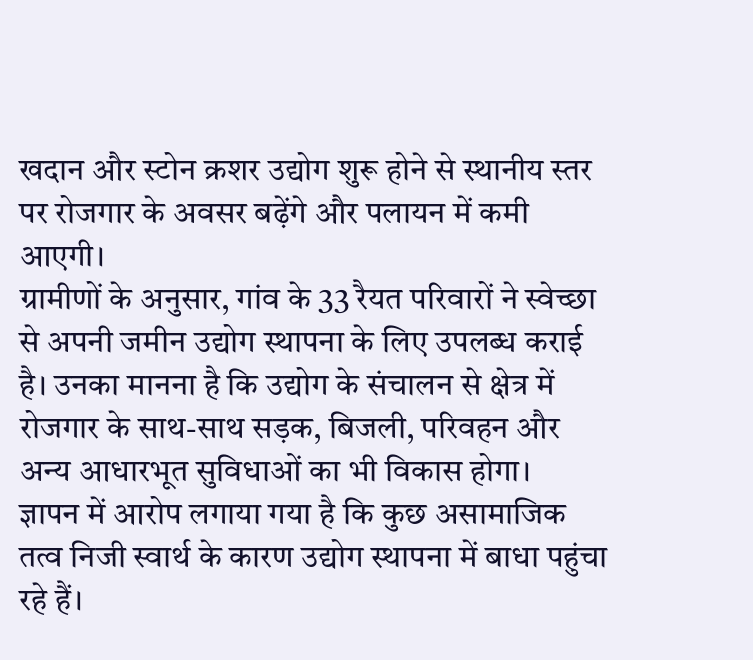खदान और स्टोन क्रशर उद्योग शुरू होने से स्थानीय स्तर पर रोजगार के अवसर बढ़ेंगे और पलायन में कमी आएगी।
ग्रामीणों के अनुसार, गांव के 33 रैयत परिवारों ने स्वेच्छा से अपनी जमीन उद्योग स्थापना के लिए उपलब्ध कराई है। उनका मानना है कि उद्योग के संचालन से क्षेत्र में रोजगार के साथ-साथ सड़क, बिजली, परिवहन और अन्य आधारभूत सुविधाओं का भी विकास होगा।
ज्ञापन में आरोप लगाया गया है कि कुछ असामाजिक तत्व निजी स्वार्थ के कारण उद्योग स्थापना में बाधा पहुंचा रहे हैं।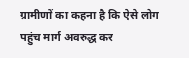ग्रामीणों का कहना है कि ऐसे लोग पहुंच मार्ग अवरुद्ध कर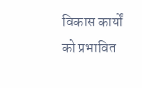विकास कार्यों को प्रभावित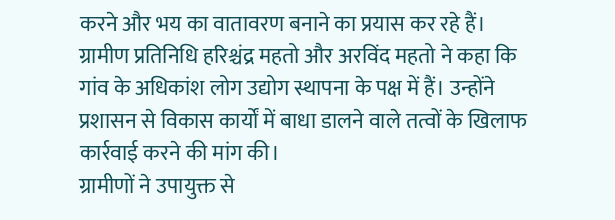करने और भय का वातावरण बनाने का प्रयास कर रहे हैं।
ग्रामीण प्रतिनिधि हरिश्चंद्र महतो और अरविंद महतो ने कहा कि गांव के अधिकांश लोग उद्योग स्थापना के पक्ष में हैं। उन्होंने प्रशासन से विकास कार्यों में बाधा डालने वाले तत्वों के खिलाफ कार्रवाई करने की मांग की।
ग्रामीणों ने उपायुक्त से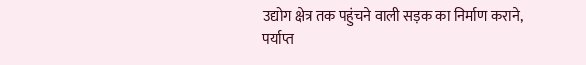उद्योग क्षेत्र तक पहुंचने वाली सड़क का निर्माण कराने, पर्याप्त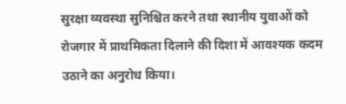सुरक्षा व्यवस्था सुनिश्चित करने तथा स्थानीय युवाओं को रोजगार में प्राथमिकता दिलाने की दिशा में आवश्यक कदम उठाने का अनुरोध किया।